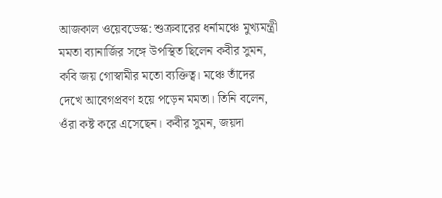আজকাল ওয়েবডেস্ক: শুক্রবারের ধর্নামঞ্চে মুখ্যমন্ত্রী মমতা ব্যানার্জির সঙ্গে উপস্থিত ছিলেন কবীর সুমন, কবি জয় গোস্বামীর মতো ব্যক্তিত্ব। মঞ্চে তাঁদের দেখে আবেগপ্রবণ হয়ে পড়েন মমতা। তিনি বলেন, ওঁরা কষ্ট করে এসেছেন। কবীর সুমন, জয়দা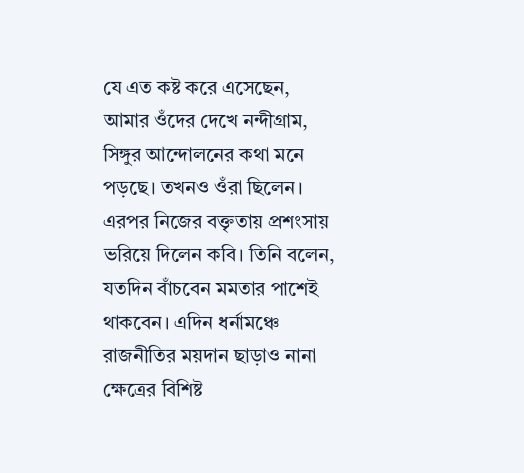যে এত কষ্ট করে এসেছেন, আমার ওঁদের দেখে নন্দীগ্রাম, সিঙ্গুর আন্দোলনের কথা মনে পড়ছে। তখনও ওঁরা ছিলেন। এরপর নিজের বক্তৃতায় প্রশংসায় ভরিয়ে দিলেন কবি। তিনি বলেন, যতদিন বাঁচবেন মমতার পাশেই থাকবেন। এদিন ধর্নামঞ্চে রাজনীতির ময়দান ছাড়াও নানা ক্ষেত্রের বিশিষ্ট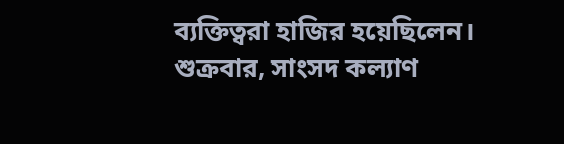ব্যক্তিত্বরা হাজির হয়েছিলেন।
শুক্রবার, সাংসদ কল্যাণ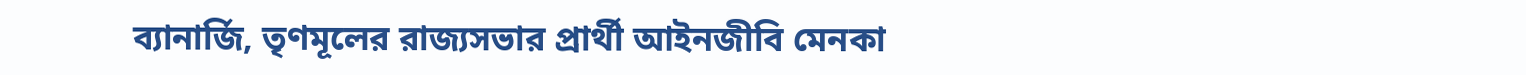ব্যানার্জি, তৃণমূলের রাজ্যসভার প্রার্থী আইনজীবি মেনকা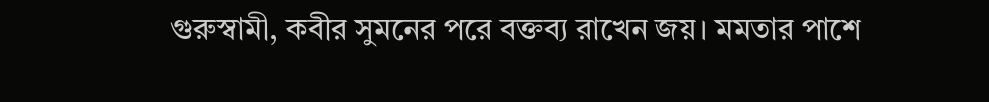গুরুস্বামী, কবীর সুমনের পরে বক্তব্য রাখেন জয়। মমতার পাশে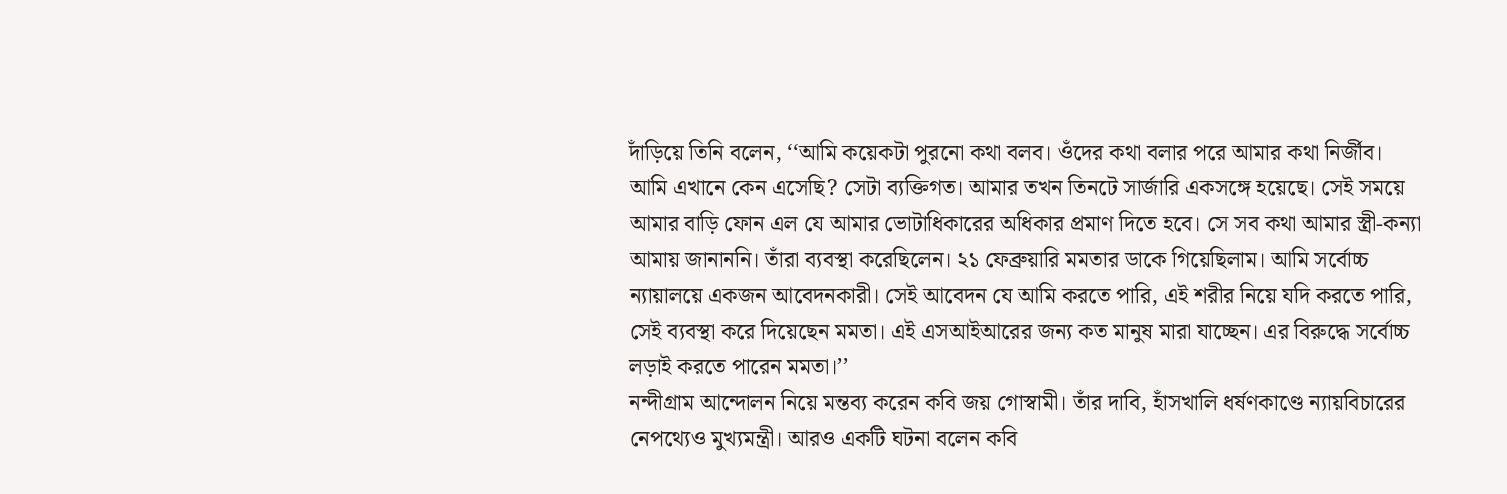দাঁড়িয়ে তিনি বলেন, ‘‘আমি কয়েকটা পুরনো কথা বলব। ওঁদের কথা বলার পরে আমার কথা নির্জীব। আমি এখানে কেন এসেছি? সেটা ব্যক্তিগত। আমার তখন তিনটে সার্জারি একসঙ্গে হয়েছে। সেই সময়ে আমার বাড়ি ফোন এল যে আমার ভোটাধিকারের অধিকার প্রমাণ দিতে হবে। সে সব কথা আমার স্ত্রী-কন্যা আমায় জানাননি। তাঁরা ব্যবস্থা করেছিলেন। ২১ ফেব্রুয়ারি মমতার ডাকে গিয়েছিলাম। আমি সর্বোচ্চ ন্যায়ালয়ে একজন আবেদনকারী। সেই আবেদন যে আমি করতে পারি, এই শরীর নিয়ে যদি করতে পারি, সেই ব্যবস্থা করে দিয়েছেন মমতা। এই এসআইআরের জন্য কত মানুষ মারা যাচ্ছেন। এর বিরুদ্ধে সর্বোচ্চ লড়াই করতে পারেন মমতা।’’
নন্দীগ্রাম আন্দোলন নিয়ে মন্তব্য করেন কবি জয় গোস্বামী। তাঁর দাবি, হাঁসখালি ধর্ষণকাণ্ডে ন্যায়বিচারের নেপথ্যেও মুখ্যমন্ত্রী। আরও একটি ঘটনা বলেন কবি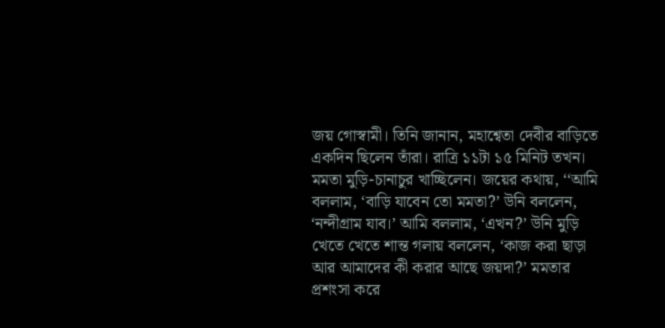জয় গোস্বামী। তিনি জানান, মহাশ্বেতা দেবীর বাড়িতে একদিন ছিলেন তাঁরা। রাত্রি ১১টা ১৫ মিনিট তখন। মমতা মুড়ি-চানাচুর খাচ্ছিলেন। জয়ের কথায়, ‘‘আমি বললাম, ‘বাড়ি যাবেন তো মমতা?’ উনি বললেন, ‘নন্দীগ্রাম যাব।’ আমি বললাম, ‘এখন?’ উনি মুড়ি খেতে খেতে শান্ত গলায় বললেন, ‘কাজ করা ছাড়া আর আমাদের কী করার আছে জয়দা?’ মমতার প্রশংসা করে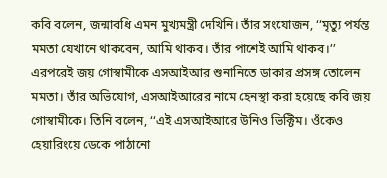কবি বলেন, জন্মাবধি এমন মুখ্যমন্ত্রী দেখিনি। তাঁর সংযোজন, ‘‘মৃত্যু পর্যন্ত মমতা যেখানে থাকবেন, আমি থাকব। তাঁর পাশেই আমি থাকব।’’
এরপরেই জয় গোস্বামীকে এসআইআর শুনানিতে ডাকার প্রসঙ্গ তোলেন মমতা। তাঁর অভিযোগ, এসআইআরের নামে হেনস্থা করা হয়েছে কবি জয় গোস্বামীকে। তিনি বলেন, ‘‘এই এসআইআরে উনিও ভিক্টিম। ওঁকেও হেয়ারিংয়ে ডেকে পাঠানো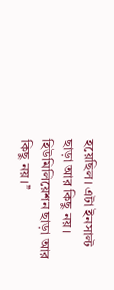হয়েছিল। এটা ইনসাল্ট ছাড়া আর কিছু নয়। হিউমিলিয়েশন ছাড়া আর কিছু নয়।’’